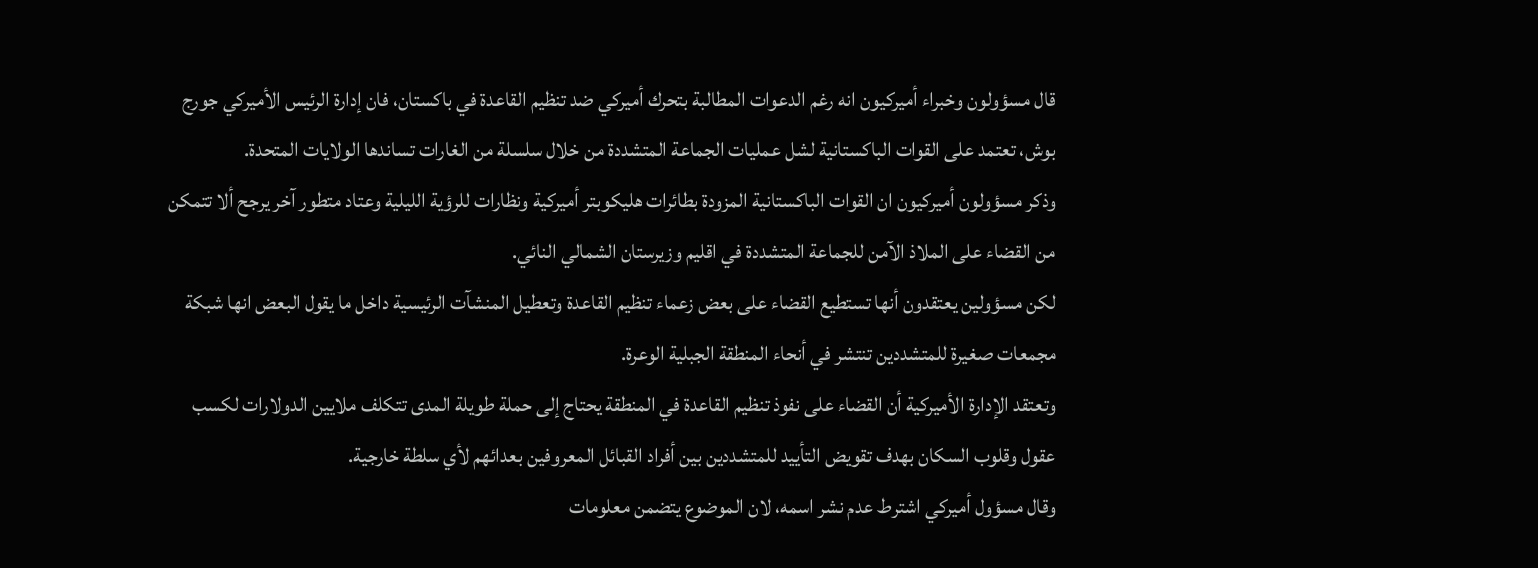قال مسؤولون وخبراء أميركيون انه رغم الدعوات المطالبة بتحرك أميركي ضد تنظيم القاعدة في باكستان، فان إدارة الرئيس الأميركي جورج بوش، تعتمد على القوات الباكستانية لشل عمليات الجماعة المتشددة من خلال سلسلة من الغارات تساندها الولايات المتحدة.
وذكر مسؤولون أميركيون ان القوات الباكستانية المزودة بطائرات هليكوبتر أميركية ونظارات للرؤية الليلية وعتاد متطور آخر يرجح ألا تتمكن من القضاء على الملاذ الآمن للجماعة المتشددة في اقليم وزيرستان الشمالي النائي.
لكن مسؤولين يعتقدون أنها تستطيع القضاء على بعض زعماء تنظيم القاعدة وتعطيل المنشآت الرئيسية داخل ما يقول البعض انها شبكة مجمعات صغيرة للمتشددين تنتشر في أنحاء المنطقة الجبلية الوعرة.
وتعتقد الإدارة الأميركية أن القضاء على نفوذ تنظيم القاعدة في المنطقة يحتاج إلى حملة طويلة المدى تتكلف ملايين الدولارات لكسب عقول وقلوب السكان بهدف تقويض التأييد للمتشددين بين أفراد القبائل المعروفين بعدائهم لأي سلطة خارجية.
وقال مسؤول أميركي اشترط عدم نشر اسمه، لان الموضوع يتضمن معلومات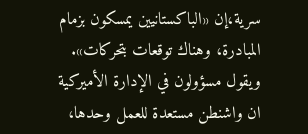سرية،إن «الباكستانيين يمسكون بزمام المبادرة، وهناك توقعات بتحركات». ويقول مسؤولون في الإدارة الأميركية ان واشنطن مستعدة للعمل وحدها،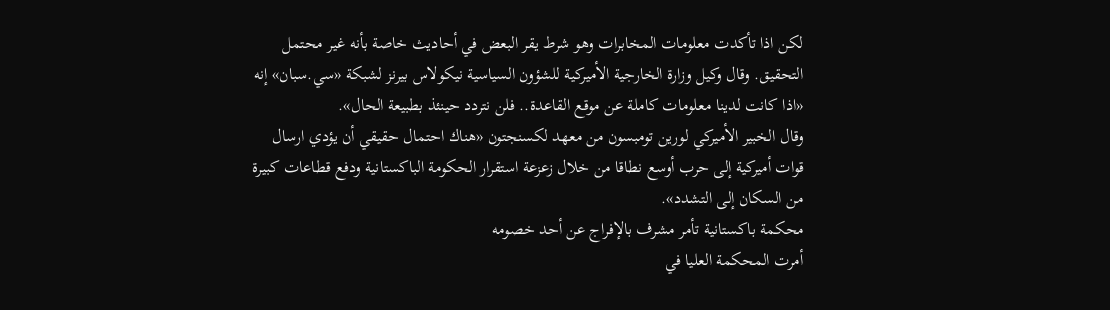لكن اذا تأكدت معلومات المخابرات وهو شرط يقر البعض في أحاديث خاصة بأنه غير محتمل التحقيق. وقال وكيل وزارة الخارجية الأميركية للشؤون السياسية نيكولاس بيرنز لشبكة «سي.سبان» إنه «اذا كانت لدينا معلومات كاملة عن موقع القاعدة.. فلن نتردد حينئذ بطبيعة الحال».
وقال الخبير الأميركي لورين تومبسون من معهد لكسنجتون «هناك احتمال حقيقي أن يؤدي ارسال قوات أميركية إلى حرب أوسع نطاقا من خلال زعزعة استقرار الحكومة الباكستانية ودفع قطاعات كبيرة من السكان إلى التشدد».
محكمة باكستانية تأمر مشرف بالإفراج عن أحد خصومه
أمرت المحكمة العليا في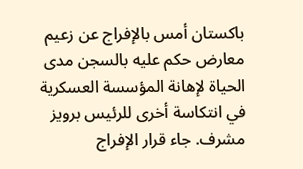باكستان أمس بالإفراج عن زعيم معارض حكم عليه بالسجن مدى الحياة لإهانة المؤسسة العسكرية في انتكاسة أخرى للرئيس برويز مشرف. جاء قرار الإفراج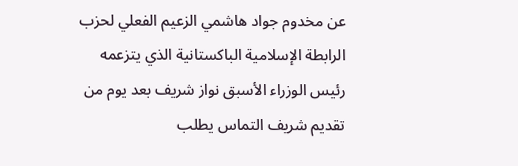عن مخدوم جواد هاشمي الزعيم الفعلي لحزب الرابطة الإسلامية الباكستانية الذي يتزعمه رئيس الوزراء الأسبق نواز شريف بعد يوم من تقديم شريف التماس يطلب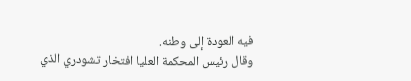فيه العودة إلى وطنه.
وقال رئيس المحكمة العليا افتخار تشودري الذي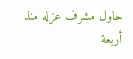حاول مشرف عزله منذ أربعة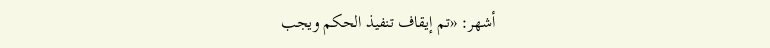أشهر: «تم إيقاف تنفيذ الحكم ويجب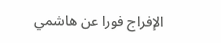الإفراج فورا عن هاشمي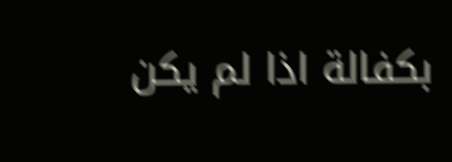بكفالة اذا لم يكن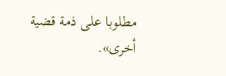مطلوبا على ذمة قضية أخرى».